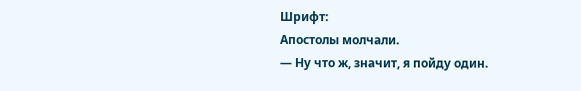Шрифт:
Апостолы молчали.
— Ну что ж, значит, я пойду один.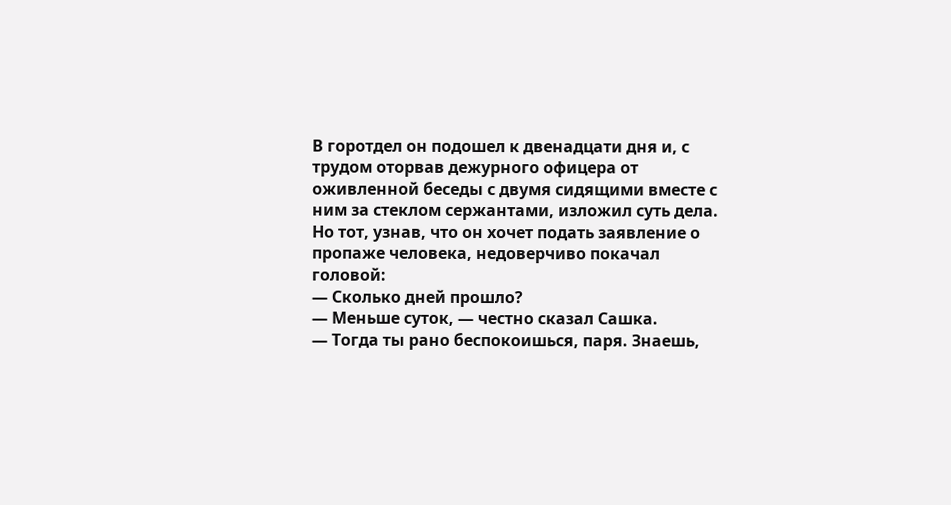В горотдел он подошел к двенадцати дня и, с трудом оторвав дежурного офицера от оживленной беседы с двумя сидящими вместе с ним за стеклом сержантами, изложил суть дела. Но тот, узнав, что он хочет подать заявление о пропаже человека, недоверчиво покачал головой:
— Сколько дней прошло?
— Меньше суток, — честно сказал Сашка.
— Тогда ты рано беспокоишься, паря. Знаешь,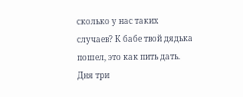сколько у нас таких случаев? К бабе твой дядька пошел, это как пить дать. Дня три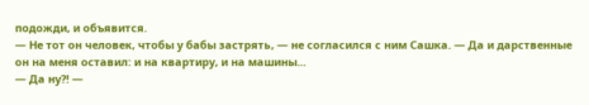подожди, и объявится.
— Не тот он человек, чтобы у бабы застрять, — не согласился с ним Сашка. — Да и дарственные он на меня оставил: и на квартиру, и на машины...
— Да ну?! —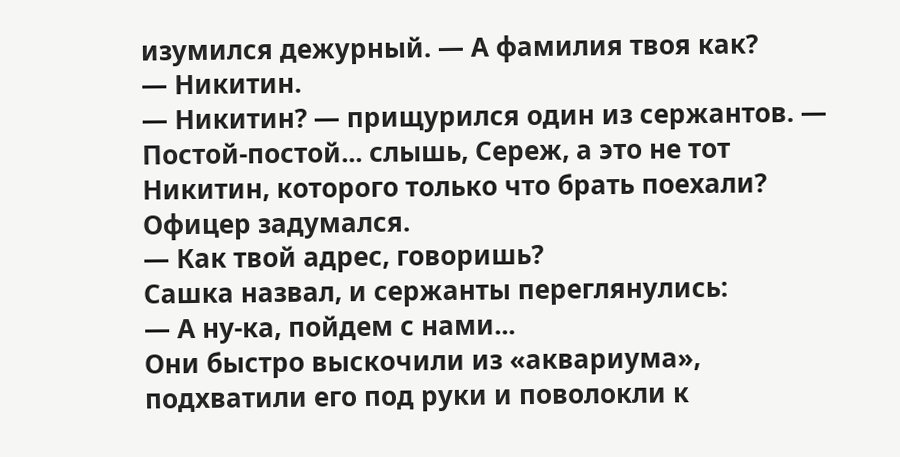изумился дежурный. — А фамилия твоя как?
— Никитин.
— Никитин? — прищурился один из сержантов. — Постой-постой... слышь, Сереж, а это не тот Никитин, которого только что брать поехали?
Офицер задумался.
— Как твой адрес, говоришь?
Сашка назвал, и сержанты переглянулись:
— А ну-ка, пойдем с нами...
Они быстро выскочили из «аквариума», подхватили его под руки и поволокли к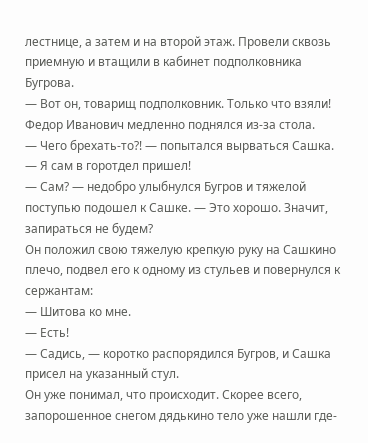лестнице, а затем и на второй этаж. Провели сквозь приемную и втащили в кабинет подполковника Бугрова.
— Вот он, товарищ подполковник. Только что взяли!
Федор Иванович медленно поднялся из-за стола.
— Чего брехать-то?! — попытался вырваться Сашка. — Я сам в горотдел пришел!
— Сам? — недобро улыбнулся Бугров и тяжелой поступью подошел к Сашке. — Это хорошо. Значит, запираться не будем?
Он положил свою тяжелую крепкую руку на Сашкино плечо, подвел его к одному из стульев и повернулся к сержантам:
— Шитова ко мне.
— Есть!
— Садись, — коротко распорядился Бугров, и Сашка присел на указанный стул.
Он уже понимал, что происходит. Скорее всего, запорошенное снегом дядькино тело уже нашли где-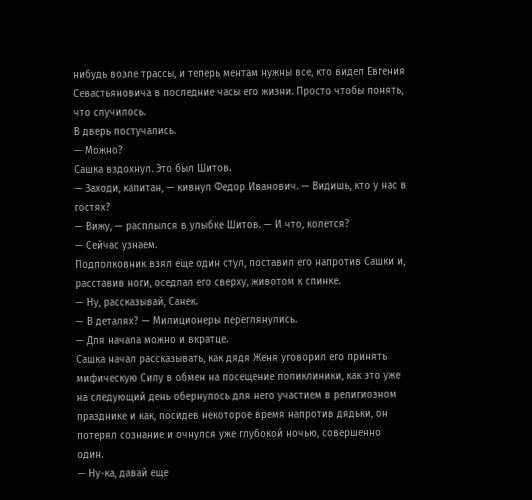нибудь возле трассы, и теперь ментам нужны все, кто видел Евгения Севастьяновича в последние часы его жизни. Просто чтобы понять, что случилось.
В дверь постучались.
— Можно?
Сашка вздохнул. Это был Шитов.
— Заходи, капитан, — кивнул Федор Иванович. — Видишь, кто у нас в гостях?
— Вижу, — расплылся в улыбке Шитов. — И что, колется?
— Сейчас узнаем.
Подполковник взял еще один стул, поставил его напротив Сашки и, расставив ноги, оседлал его сверху, животом к спинке.
— Ну, рассказывай, Санек.
— В деталях? — Милиционеры переглянулись.
— Для начала можно и вкратце.
Сашка начал рассказывать, как дядя Женя уговорил его принять мифическую Силу в обмен на посещение поликлиники, как это уже на следующий день обернулось для него участием в религиозном празднике и как, посидев некоторое время напротив дядьки, он потерял сознание и очнулся уже глубокой ночью, совершенно один.
— Ну-ка, давай еще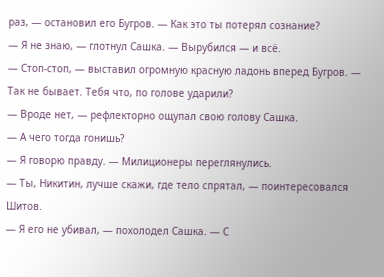раз, — остановил его Бугров. — Как это ты потерял сознание?
— Я не знаю, — глотнул Сашка. — Вырубился — и всё.
— Стоп-стоп, — выставил огромную красную ладонь вперед Бугров. — Так не бывает. Тебя что, по голове ударили?
— Вроде нет, — рефлекторно ощупал свою голову Сашка.
— А чего тогда гонишь?
— Я говорю правду. — Милиционеры переглянулись.
— Ты, Никитин, лучше скажи, где тело спрятал, — поинтересовался Шитов.
— Я его не убивал, — похолодел Сашка. — С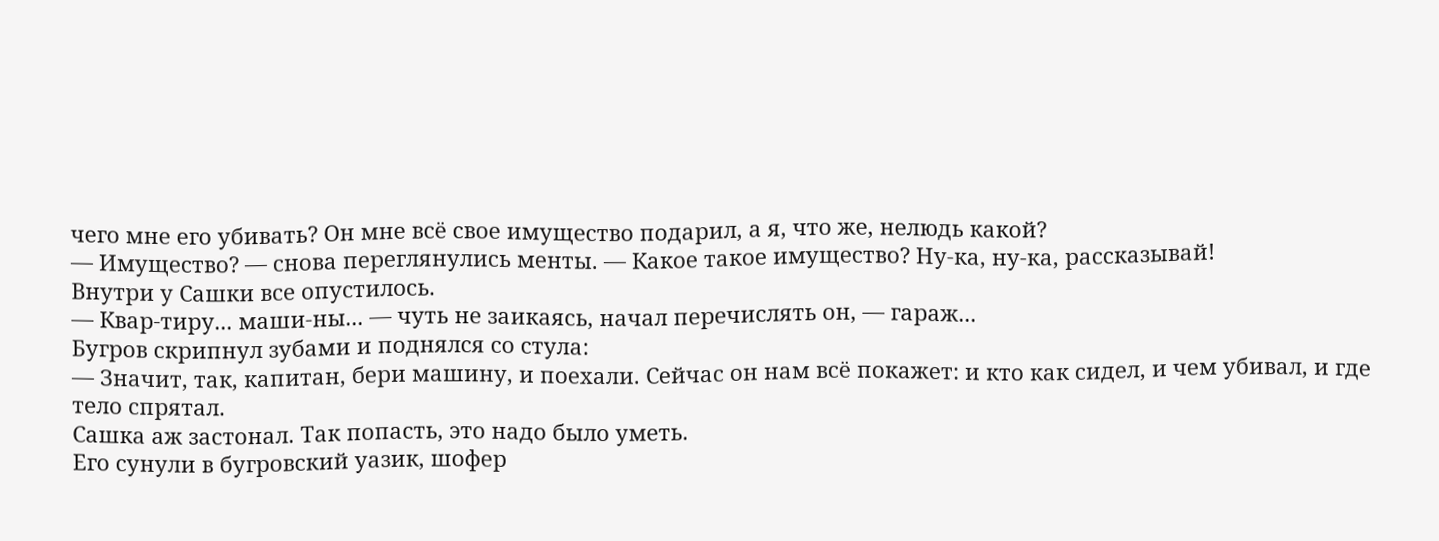чего мне его убивать? Он мне всё свое имущество подарил, а я, что же, нелюдь какой?
— Имущество? — снова переглянулись менты. — Какое такое имущество? Ну-ка, ну-ка, рассказывай!
Внутри у Сашки все опустилось.
— Квар-тиру... маши-ны... — чуть не заикаясь, начал перечислять он, — гараж...
Бугров скрипнул зубами и поднялся со стула:
— Значит, так, капитан, бери машину, и поехали. Сейчас он нам всё покажет: и кто как сидел, и чем убивал, и где тело спрятал.
Сашка аж застонал. Так попасть, это надо было уметь.
Его сунули в бугровский уазик, шофер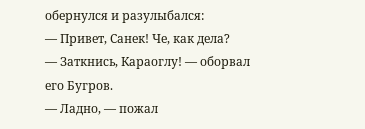обернулся и разулыбался:
— Привет, Санек! Че, как дела?
— Заткнись, Караоглу! — оборвал его Бугров.
— Ладно, — пожал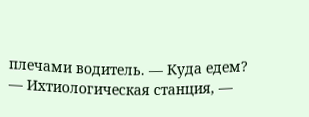плечами водитель. — Куда едем?
— Ихтиологическая станция, —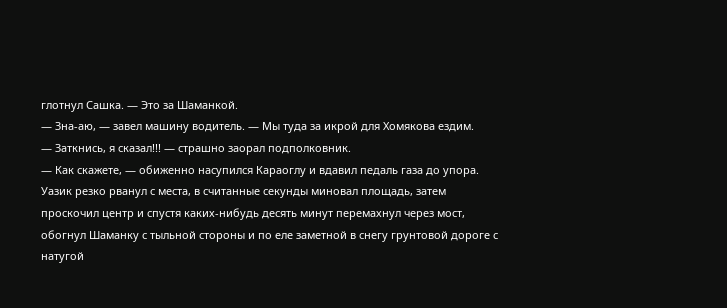глотнул Сашка. — Это за Шаманкой.
— Зна-аю, — завел машину водитель. — Мы туда за икрой для Хомякова ездим.
— Заткнись, я сказал!!! — страшно заорал подполковник.
— Как скажете, — обиженно насупился Караоглу и вдавил педаль газа до упора.
Уазик резко рванул с места, в считанные секунды миновал площадь, затем проскочил центр и спустя каких-нибудь десять минут перемахнул через мост, обогнул Шаманку с тыльной стороны и по еле заметной в снегу грунтовой дороге с натугой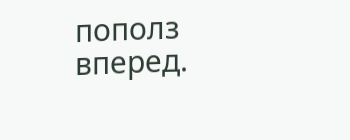пополз вперед.